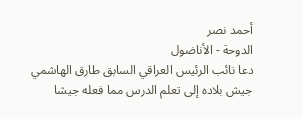أحمد نصر
الدوحة - الأناضول
دعا نائب الرئيس العراقي السابق طارق الهاشمي جيش بلاده إلى تعلم الدرس مما فعله جيشا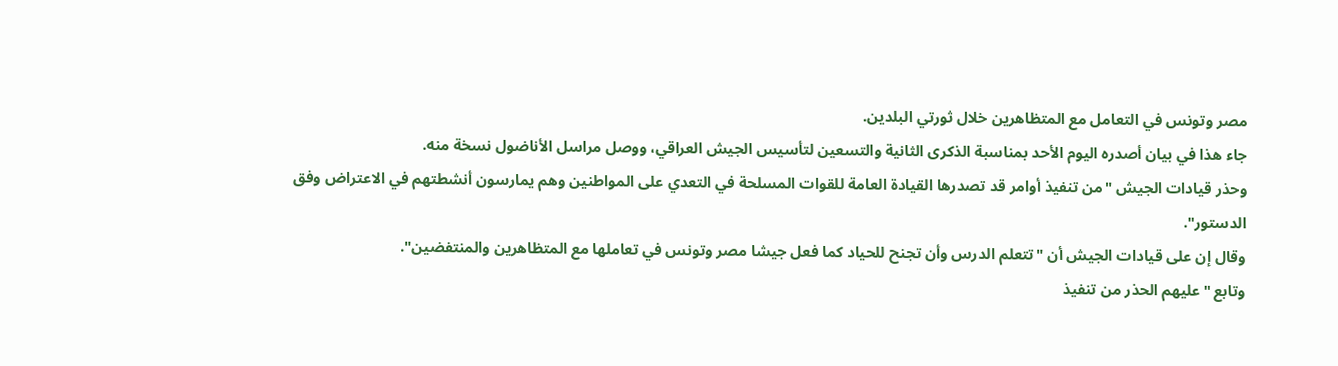مصر وتونس في التعامل مع المتظاهرين خلال ثورتي البلدين.
جاء هذا في بيان أصدره اليوم الأحد بمناسبة الذكرى الثانية والتسعين لتأسيس الجيش العراقي، ووصل مراسل الأناضول نسخة منه.
وحذر قيادات الجيش "من تنفيذ أوامر قد تصدرها القيادة العامة للقوات المسلحة في التعدي على المواطنين وهم يمارسون أنشطتهم في الاعتراض وفق الدستور".
وقال إن على قيادات الجيش أن "تتعلم الدرس وأن تجنح للحياد كما فعل جيشا مصر وتونس في تعاملها مع المتظاهرين والمنتفضين".
وتابع "عليهم الحذر من تنفيذ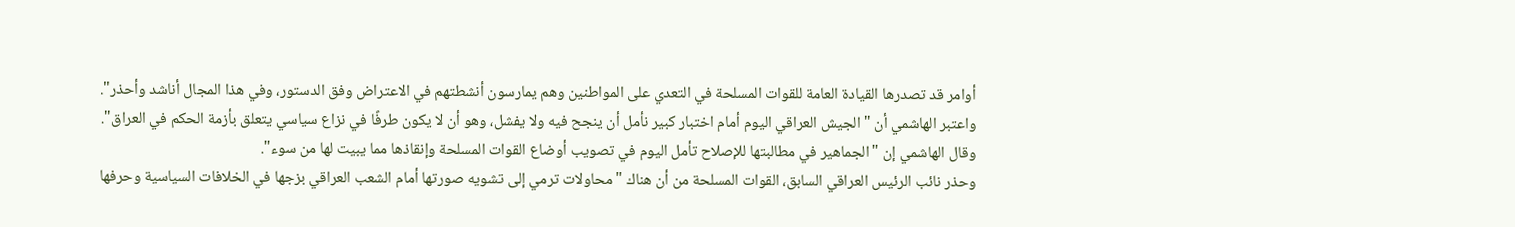أوامر قد تصدرها القيادة العامة للقوات المسلحة في التعدي على المواطنين وهم يمارسون أنشطتهم في الاعتراض وفق الدستور، وفي هذا المجال أناشد وأحذر".
واعتبر الهاشمي أن "الجيش العراقي اليوم أمام اختبار كبير نأمل أن ينجح فيه ولا يفشل، وهو أن لا يكون طرفًا في نزاع سياسي يتعلق بأزمة الحكم في العراق".
وقال الهاشمي إن "الجماهير في مطالبتها للإصلاح تأمل اليوم في تصويب أوضاع القوات المسلحة وإنقاذها مما يبيت لها من سوء".
وحذر نائب الرئيس العراقي السابق، القوات المسلحة من أن هناك "محاولات ترمي إلى تشويه صورتها أمام الشعب العراقي بزجها في الخلافات السياسية وحرفها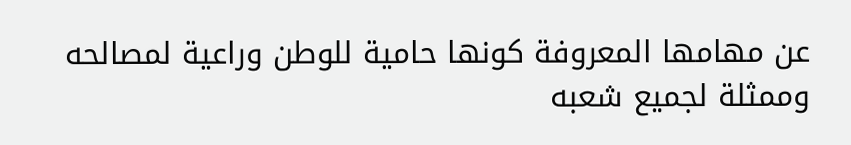عن مهامها المعروفة كونها حامية للوطن وراعية لمصالحه وممثلة لجميع شعبه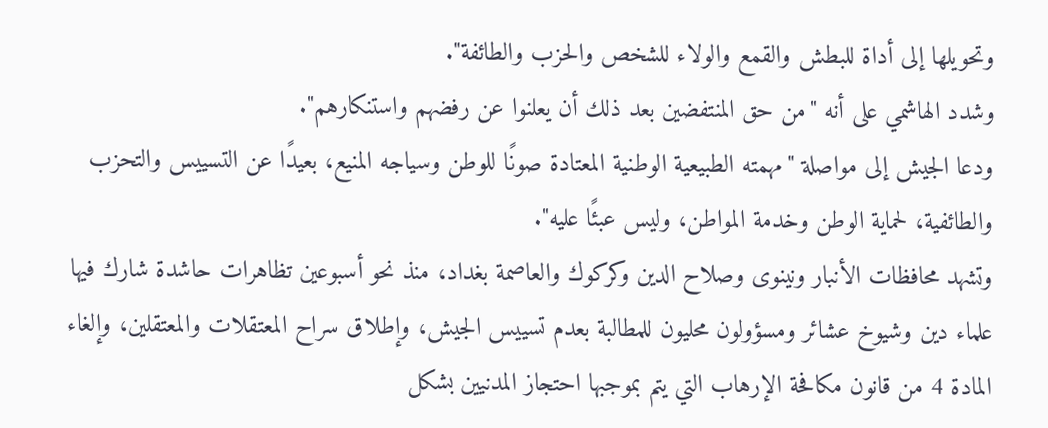وتحويلها إلى أداة للبطش والقمع والولاء للشخص والحزب والطائفة".
وشدد الهاشمي على أنه "من حق المنتفضين بعد ذلك أن يعلنوا عن رفضهم واستنكارهم".
ودعا الجيش إلى مواصلة "مهمته الطبيعية الوطنية المعتادة صونًا للوطن وسياجه المنيع، بعيدًا عن التسييس والتحزب والطائفية، لحماية الوطن وخدمة المواطن، وليس عبئًا عليه".
وتشهد محافظات الأنبار ونينوى وصلاح الدين وكركوك والعاصمة بغداد، منذ نحو أسبوعين تظاهرات حاشدة شارك فيها علماء دين وشيوخ عشائر ومسؤولون محليون للمطالبة بعدم تسييس الجيش، وإطلاق سراح المعتقلات والمعتقلين، وإلغاء المادة 4 من قانون مكافحة الإرهاب التي يتم بموجبها احتجاز المدنيين بشكل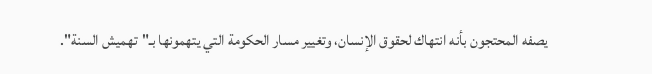يصفه المحتجون بأنه انتهاك لحقوق الإنسان، وتغيير مسار الحكومة التي يتهمونها بـ"تهميش السنة".